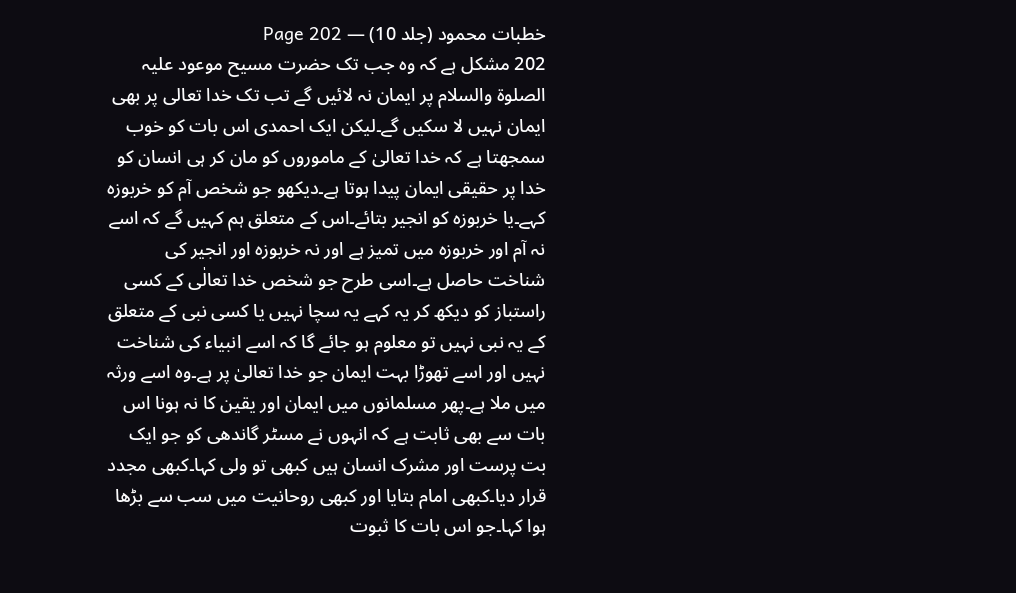خطبات محمود (جلد 10) — Page 202
202 مشکل ہے کہ وہ جب تک حضرت مسیح موعود علیہ الصلوۃ والسلام پر ایمان نہ لائیں گے تب تک خدا تعالی پر بھی ایمان نہیں لا سکیں گے۔لیکن ایک احمدی اس بات کو خوب سمجھتا ہے کہ خدا تعالیٰ کے ماموروں کو مان کر ہی انسان کو خدا پر حقیقی ایمان پیدا ہوتا ہے۔دیکھو جو شخص آم کو خربوزہ کہے۔یا خربوزہ کو انجیر بتائے۔اس کے متعلق ہم کہیں گے کہ اسے نہ آم اور خربوزہ میں تمیز ہے اور نہ خربوزہ اور انجیر کی شناخت حاصل ہے۔اسی طرح جو شخص خدا تعالٰی کے کسی راستباز کو دیکھ کر یہ کہے یہ سچا نہیں یا کسی نبی کے متعلق کے یہ نبی نہیں تو معلوم ہو جائے گا کہ اسے انبیاء کی شناخت نہیں اور اسے تھوڑا بہت ایمان جو خدا تعالیٰ پر ہے۔وہ اسے ورثہ میں ملا ہے۔پھر مسلمانوں میں ایمان اور یقین کا نہ ہونا اس بات سے بھی ثابت ہے کہ انہوں نے مسٹر گاندھی کو جو ایک بت پرست اور مشرک انسان ہیں کبھی تو ولی کہا۔کبھی مجدد قرار دیا۔کبھی امام بتایا اور کبھی روحانیت میں سب سے بڑھا ہوا کہا۔جو اس بات کا ثبوت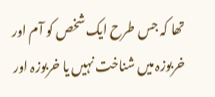تھا کہ جس طرح ایک شخص کو آم اور خربوزہ میں شناخت نہیں یا خربوزہ اور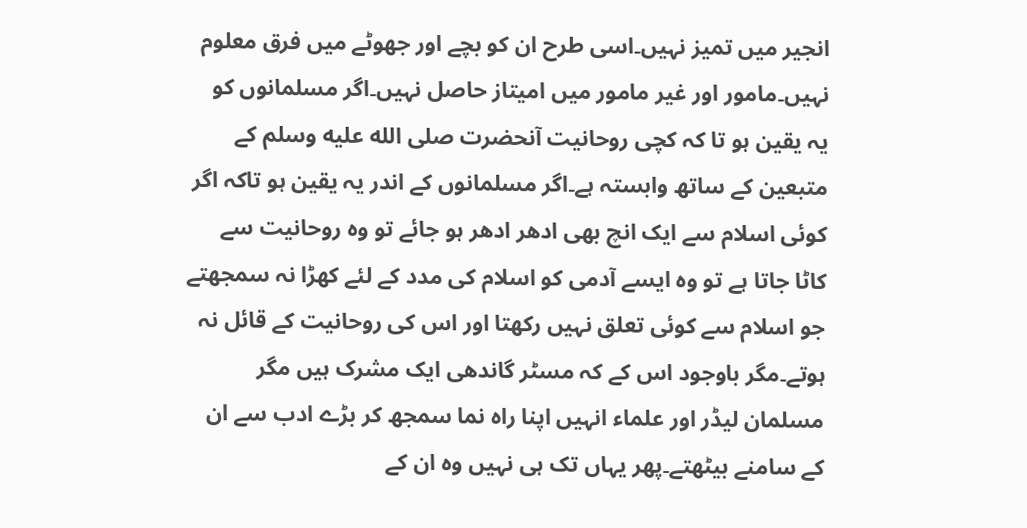انجیر میں تمیز نہیں۔اسی طرح ان کو بچے اور جھوٹے میں فرق معلوم نہیں۔مامور اور غیر مامور میں امیتاز حاصل نہیں۔اگر مسلمانوں کو یہ یقین ہو تا کہ کچی روحانیت آنحضرت صلى الله عليه وسلم کے متبعین کے ساتھ وابستہ ہے۔اگر مسلمانوں کے اندر یہ یقین ہو تاکہ اگر کوئی اسلام سے ایک انچ بھی ادھر ادھر ہو جائے تو وہ روحانیت سے کاٹا جاتا ہے تو وہ ایسے آدمی کو اسلام کی مدد کے لئے کھڑا نہ سمجھتے جو اسلام سے کوئی تعلق نہیں رکھتا اور اس کی روحانیت کے قائل نہ ہوتے۔مگر باوجود اس کے کہ مسٹر گاندھی ایک مشرک ہیں مگر مسلمان لیڈر اور علماء انہیں اپنا راہ نما سمجھ کر بڑے ادب سے ان کے سامنے بیٹھتے۔پھر یہاں تک ہی نہیں وہ ان کے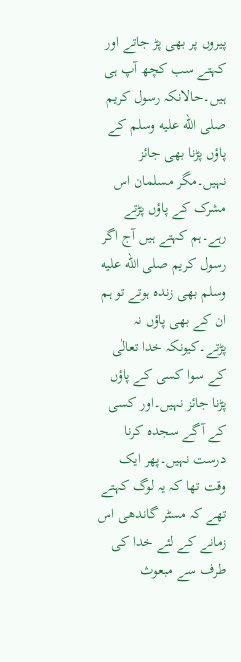پیروں پر بھی پڑ جاتے اور کہتے سب کچھ آپ ہی ہیں۔حالانکہ رسول کریم صلى الله عليه وسلم کے پاؤں پڑنا بھی جائز نہیں۔مگر مسلمان اس مشرک کے پاؤں پڑتے رہے۔ہم کہتے ہیں آج اگر رسول کریم صلى الله عليه وسلم بھی زندہ ہوتے تو ہم ان کے بھی پاؤں نہ پڑتے۔کیونکہ خدا تعالٰی کے سوا کسی کے پاؤں پڑنا جائز نہیں۔اور کسی کے آگے سجدہ کرنا درست نہیں۔پھر ایک وقت تھا کہ یہ لوگ کہتے تھے کہ مسٹر گاندھی اس زمانے کے لئے خدا کی طرف سے مبعوث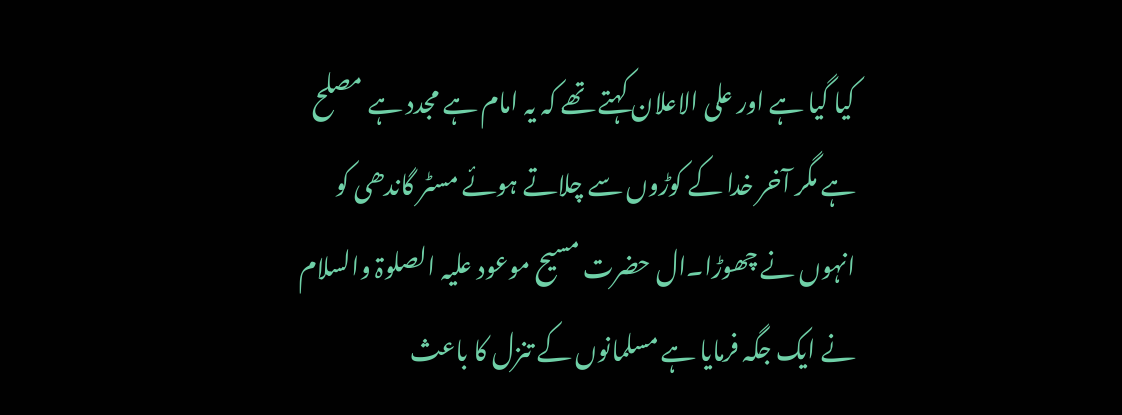کیا گیا ہے اور علی الاعلان کہتے تھے کہ یہ امام ہے مجدد ہے مصلح ہے مگر آخر خدا کے کوڑوں سے چلاتے ہوئے مسٹر گاندھی کو انہوں نے چھوڑا۔ال حضرت مسیح موعود علیہ الصلوۃ والسلام نے ایک جگہ فرمایا ہے مسلمانوں کے تنزل کا باعث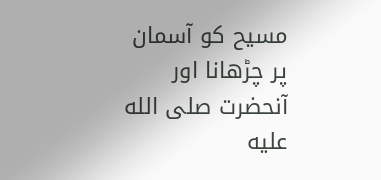مسیح کو آسمان پر چڑھانا اور آنحضرت صلى الله عليه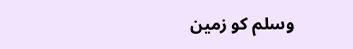وسلم کو زمین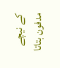کے نیچے مدفون بتاتا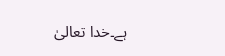ہے۔خدا تعالیٰ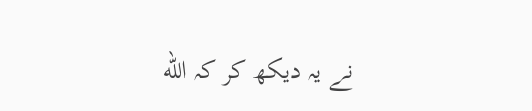نے یہ دیکھ کر کہ الله